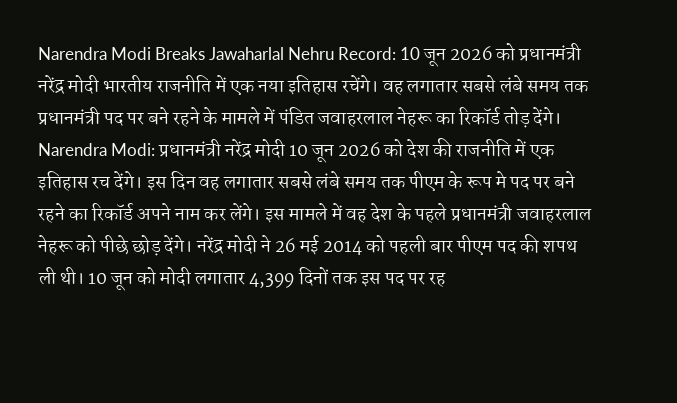Narendra Modi Breaks Jawaharlal Nehru Record: 10 जून 2026 को प्रधानमंत्री नरेंद्र मोदी भारतीय राजनीति में एक नया इतिहास रचेंगे। वह लगातार सबसे लंबे समय तक प्रधानमंत्री पद पर बने रहने के मामले में पंडित जवाहरलाल नेहरू का रिकॉर्ड तोड़ देंगे।
Narendra Modi: प्रधानमंत्री नरेंद्र मोदी 10 जून 2026 को देश की राजनीति में एक इतिहास रच देंगे। इस दिन वह लगातार सबसे लंबे समय तक पीएम के रूप मे पद पर बने रहने का रिकॉर्ड अपने नाम कर लेंगे। इस मामले में वह देश के पहले प्रधानमंत्री जवाहरलाल नेहरू को पीछे छोड़ देंगे। नरेंद्र मोदी ने 26 मई 2014 को पहली बार पीएम पद की शपथ ली थी। 10 जून को मोदी लगातार 4,399 दिनों तक इस पद पर रह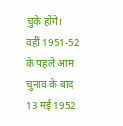चुके होंगे।
वहीं 1951-52 के पहले आम चुनाव के बाद 13 मई 1952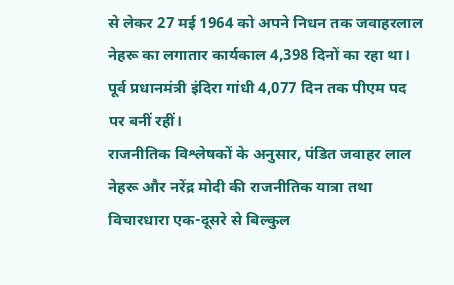से लेकर 27 मई 1964 को अपने निधन तक जवाहरलाल नेहरू का लगातार कार्यकाल 4,398 दिनों का रहा था। पूर्व प्रधानमंत्री इंदिरा गांधी 4,077 दिन तक पीएम पद पर बनीं रहीं।
राजनीतिक विश्लेषकों के अनुसार, पंडित जवाहर लाल नेहरू और नरेंद्र मोदी की राजनीतिक यात्रा तथा विचारधारा एक-दूसरे से बिल्कुल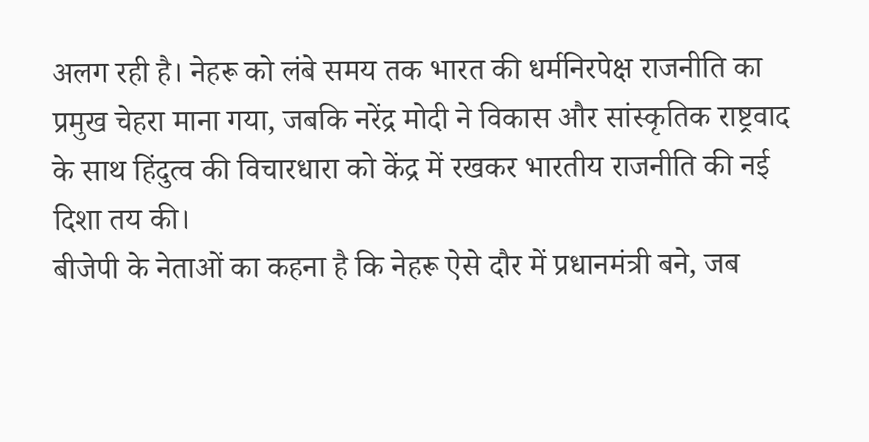अलग रही है। नेहरू को लंबे समय तक भारत की धर्मनिरपेक्ष राजनीति का प्रमुख चेहरा माना गया, जबकि नरेंद्र मोदी ने विकास और सांस्कृतिक राष्ट्रवाद के साथ हिंदुत्व की विचारधारा को केंद्र में रखकर भारतीय राजनीति की नई दिशा तय की।
बीजेपी के नेताओं का कहना है कि नेहरू ऐसे दौर में प्रधानमंत्री बने, जब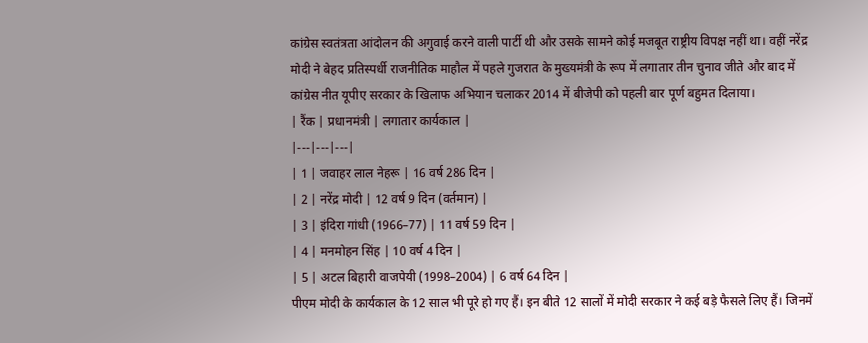कांग्रेस स्वतंत्रता आंदोलन की अगुवाई करने वाली पार्टी थी और उसके सामने कोई मजबूत राष्ट्रीय विपक्ष नहीं था। वहीं नरेंद्र मोदी ने बेहद प्रतिस्पर्धी राजनीतिक माहौल में पहले गुजरात के मुख्यमंत्री के रूप में लगातार तीन चुनाव जीते और बाद में कांग्रेस नीत यूपीए सरकार के खिलाफ अभियान चलाकर 2014 में बीजेपी को पहली बार पूर्ण बहुमत दिलाया।
| रैंक | प्रधानमंत्री | लगातार कार्यकाल |
|---|---|---|
| 1 | जवाहर लाल नेहरू | 16 वर्ष 286 दिन |
| 2 | नरेंद्र मोदी | 12 वर्ष 9 दिन (वर्तमान) |
| 3 | इंदिरा गांधी (1966–77) | 11 वर्ष 59 दिन |
| 4 | मनमोहन सिंह | 10 वर्ष 4 दिन |
| 5 | अटल बिहारी वाजपेयी (1998–2004) | 6 वर्ष 64 दिन |
पीएम मोदी के कार्यकाल के 12 साल भी पूरे हो गए हैं। इन बीते 12 सालों में मोदी सरकार ने कई बड़े फैसले लिए हैं। जिनमें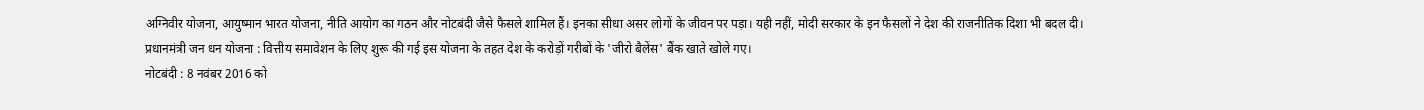अग्निवीर योजना, आयुष्मान भारत योजना, नीति आयोग का गठन और नोटबंदी जैसे फैसले शामिल हैं। इनका सीधा असर लोगों के जीवन पर पड़ा। यही नहीं, मोदी सरकार के इन फैसलों ने देश की राजनीतिक दिशा भी बदल दी।
प्रधानमंत्री जन धन योजना : वित्तीय समावेशन के लिए शुरू की गई इस योजना के तहत देश के करोड़ों गरीबों के 'जीरो बैलेंस' बैंक खाते खोले गए।
नोटबंदी : 8 नवंबर 2016 को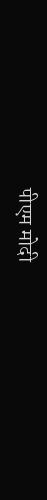पीएम मोदी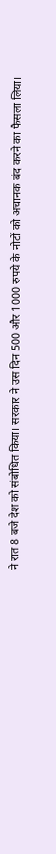ने रात 8 बजे देश को संबोधित किया। सरकार ने उस दिन 500 और 1000 रुपये के नोटों को अचानक बंद करने का फैसला लिया।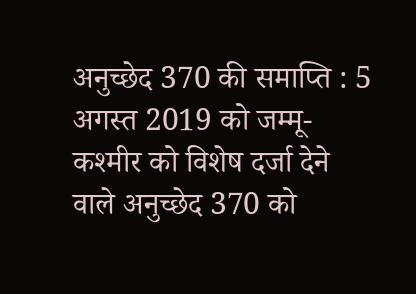अनुच्छेद 370 की समाप्ति : 5 अगस्त 2019 को जम्मू-कश्मीर को विशेष दर्जा देने वाले अनुच्छेद 370 को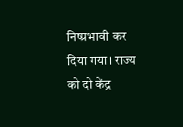निष्प्रभावी कर दिया गया। राज्य को दो केंद्र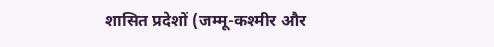शासित प्रदेशों (जम्मू-कश्मीर और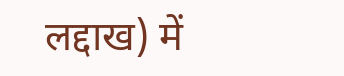लद्दाख) में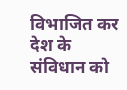विभाजित कर देश के संविधान को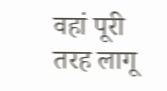वहां पूरी तरह लागू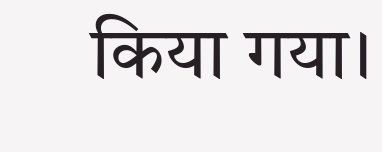किया गया।